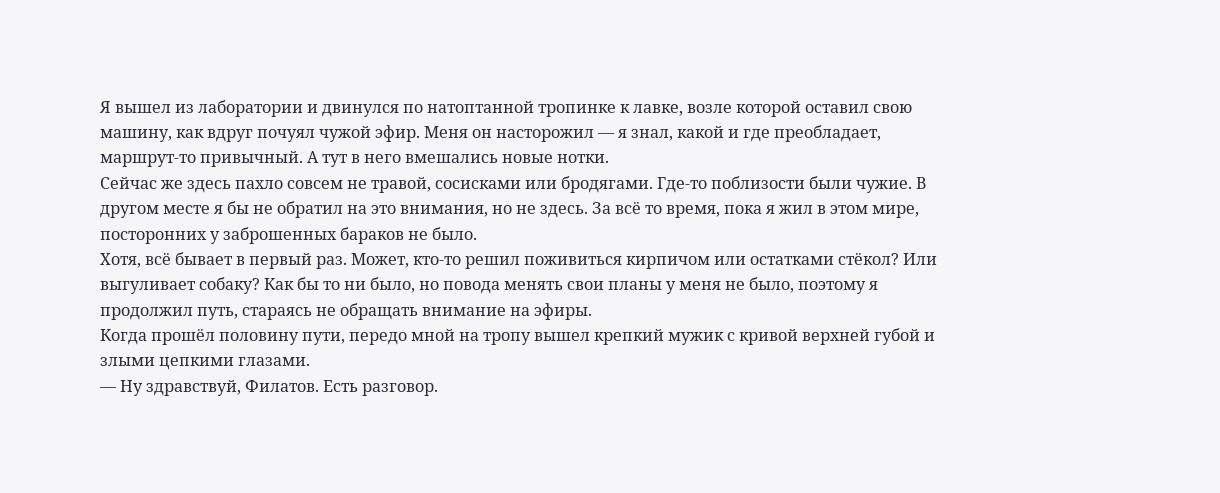Я вышел из лаборатории и двинулся по натоптанной тропинке к лавке, возле которой оставил свою машину, как вдруг почуял чужой эфир. Меня он насторожил — я знал, какой и где преобладает, маршрут-то привычный. А тут в него вмешались новые нотки.
Сейчас же здесь пахло совсем не травой, сосисками или бродягами. Где-то поблизости были чужие. В другом месте я бы не обратил на это внимания, но не здесь. За всё то время, пока я жил в этом мире, посторонних у заброшенных бараков не было.
Хотя, всё бывает в первый раз. Может, кто-то решил поживиться кирпичом или остатками стёкол? Или выгуливает собаку? Как бы то ни было, но повода менять свои планы у меня не было, поэтому я продолжил путь, стараясь не обращать внимание на эфиры.
Когда прошёл половину пути, передо мной на тропу вышел крепкий мужик с кривой верхней губой и злыми цепкими глазами.
— Ну здравствуй, Филатов. Есть разговор.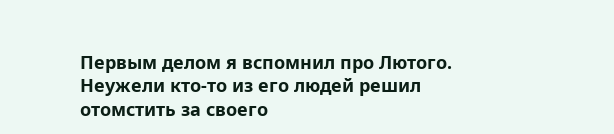Первым делом я вспомнил про Лютого. Неужели кто-то из его людей решил отомстить за своего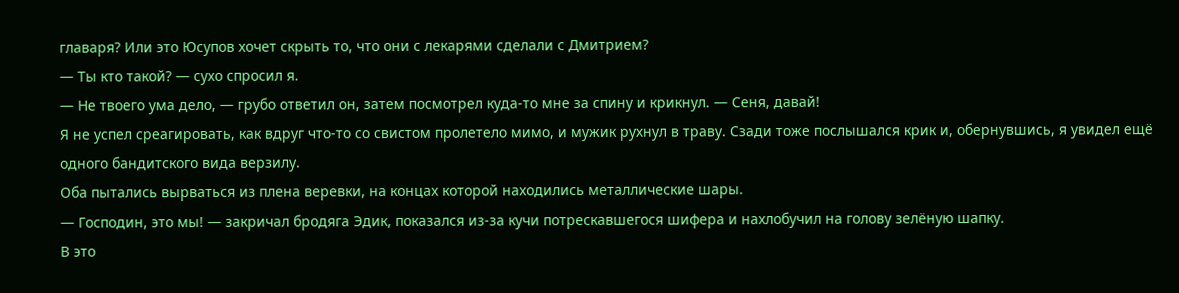главаря? Или это Юсупов хочет скрыть то, что они с лекарями сделали с Дмитрием?
— Ты кто такой? — сухо спросил я.
— Не твоего ума дело, — грубо ответил он, затем посмотрел куда-то мне за спину и крикнул. — Сеня, давай!
Я не успел среагировать, как вдруг что-то со свистом пролетело мимо, и мужик рухнул в траву. Сзади тоже послышался крик и, обернувшись, я увидел ещё одного бандитского вида верзилу.
Оба пытались вырваться из плена веревки, на концах которой находились металлические шары.
— Господин, это мы! — закричал бродяга Эдик, показался из-за кучи потрескавшегося шифера и нахлобучил на голову зелёную шапку.
В это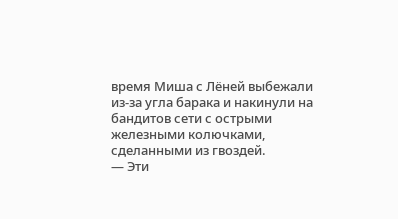время Миша с Лёней выбежали из-за угла барака и накинули на бандитов сети с острыми железными колючками, сделанными из гвоздей.
— Эти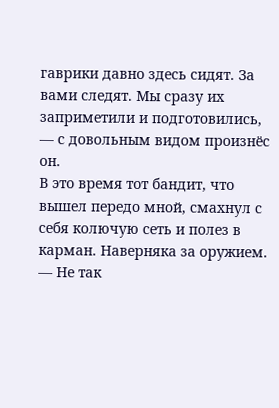гаврики давно здесь сидят. За вами следят. Мы сразу их заприметили и подготовились, — с довольным видом произнёс он.
В это время тот бандит, что вышел передо мной, смахнул с себя колючую сеть и полез в карман. Наверняка за оружием.
— Не так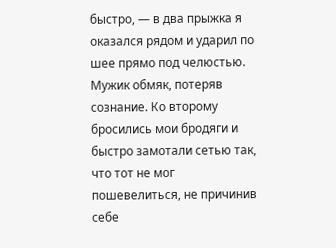быстро, — в два прыжка я оказался рядом и ударил по шее прямо под челюстью.
Мужик обмяк, потеряв сознание. Ко второму бросились мои бродяги и быстро замотали сетью так, что тот не мог пошевелиться, не причинив себе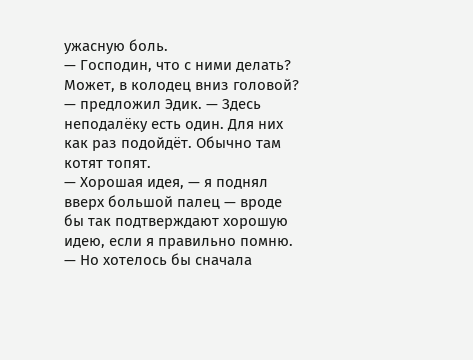ужасную боль.
— Господин, что с ними делать? Может, в колодец вниз головой? — предложил Эдик. — Здесь неподалёку есть один. Для них как раз подойдёт. Обычно там котят топят.
— Хорошая идея, — я поднял вверх большой палец — вроде бы так подтверждают хорошую идею, если я правильно помню. — Но хотелось бы сначала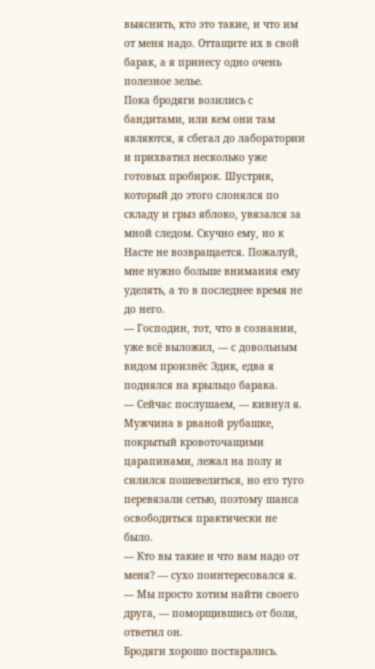выяснить, кто это такие, и что им от меня надо. Оттащите их в свой барак, а я принесу одно очень полезное зелье.
Пока бродяги возились с бандитами, или кем они там являются, я сбегал до лаборатории и прихватил несколько уже готовых пробирок. Шустрик, который до этого слонялся по складу и грыз яблоко, увязался за мной следом. Скучно ему, но к Насте не возвращается. Пожалуй, мне нужно больше внимания ему уделять, а то в последнее время не до него.
— Господин, тот, что в сознании, уже всё выложил, — с довольным видом произнёс Эдик, едва я поднялся на крыльцо барака.
— Сейчас послушаем, — кивнул я.
Мужчина в рваной рубашке, покрытый кровоточащими царапинами, лежал на полу и силился пошевелиться, но его туго перевязали сетью, поэтому шанса освободиться практически не было.
— Кто вы такие и что вам надо от меня? — сухо поинтересовался я.
— Мы просто хотим найти своего друга, — поморщившись от боли, ответил он.
Бродяги хорошо постарались.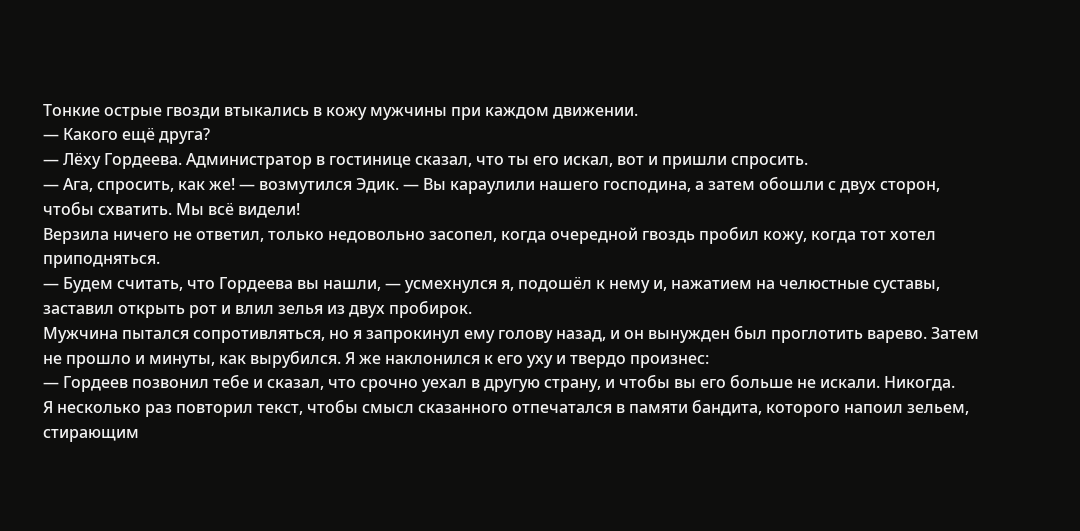Тонкие острые гвозди втыкались в кожу мужчины при каждом движении.
— Какого ещё друга?
— Лёху Гордеева. Администратор в гостинице сказал, что ты его искал, вот и пришли спросить.
— Ага, спросить, как же! — возмутился Эдик. — Вы караулили нашего господина, а затем обошли с двух сторон, чтобы схватить. Мы всё видели!
Верзила ничего не ответил, только недовольно засопел, когда очередной гвоздь пробил кожу, когда тот хотел приподняться.
— Будем считать, что Гордеева вы нашли, — усмехнулся я, подошёл к нему и, нажатием на челюстные суставы, заставил открыть рот и влил зелья из двух пробирок.
Мужчина пытался сопротивляться, но я запрокинул ему голову назад, и он вынужден был проглотить варево. Затем не прошло и минуты, как вырубился. Я же наклонился к его уху и твердо произнес:
— Гордеев позвонил тебе и сказал, что срочно уехал в другую страну, и чтобы вы его больше не искали. Никогда.
Я несколько раз повторил текст, чтобы смысл сказанного отпечатался в памяти бандита, которого напоил зельем, стирающим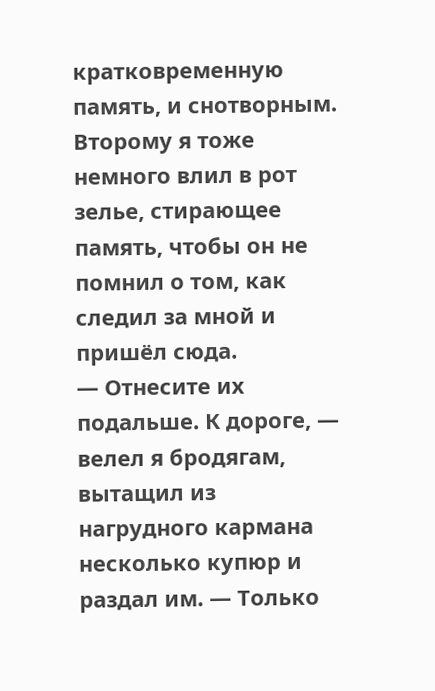кратковременную память, и снотворным.
Второму я тоже немного влил в рот зелье, стирающее память, чтобы он не помнил о том, как следил за мной и пришёл сюда.
— Отнесите их подальше. К дороге, — велел я бродягам, вытащил из нагрудного кармана несколько купюр и раздал им. — Только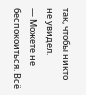так, чтобы никто не увидел.
— Можете не беспокоиться. Всё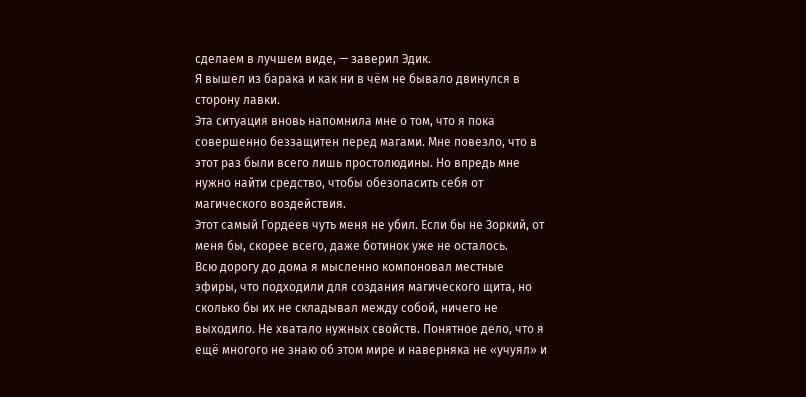сделаем в лучшем виде, — заверил Эдик.
Я вышел из барака и как ни в чём не бывало двинулся в сторону лавки.
Эта ситуация вновь напомнила мне о том, что я пока совершенно беззащитен перед магами. Мне повезло, что в этот раз были всего лишь простолюдины. Но впредь мне нужно найти средство, чтобы обезопасить себя от магического воздействия.
Этот самый Гордеев чуть меня не убил. Если бы не Зоркий, от меня бы, скорее всего, даже ботинок уже не осталось.
Всю дорогу до дома я мысленно компоновал местные эфиры, что подходили для создания магического щита, но сколько бы их не складывал между собой, ничего не выходило. Не хватало нужных свойств. Понятное дело, что я ещё многого не знаю об этом мире и наверняка не «учуял» и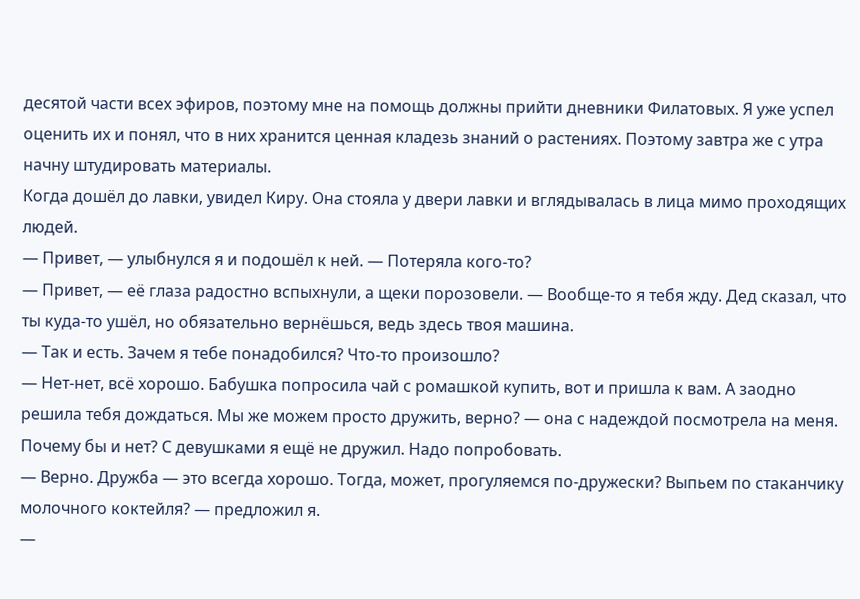десятой части всех эфиров, поэтому мне на помощь должны прийти дневники Филатовых. Я уже успел оценить их и понял, что в них хранится ценная кладезь знаний о растениях. Поэтому завтра же с утра начну штудировать материалы.
Когда дошёл до лавки, увидел Киру. Она стояла у двери лавки и вглядывалась в лица мимо проходящих людей.
— Привет, — улыбнулся я и подошёл к ней. — Потеряла кого-то?
— Привет, — её глаза радостно вспыхнули, а щеки порозовели. — Вообще-то я тебя жду. Дед сказал, что ты куда-то ушёл, но обязательно вернёшься, ведь здесь твоя машина.
— Так и есть. Зачем я тебе понадобился? Что-то произошло?
— Нет-нет, всё хорошо. Бабушка попросила чай с ромашкой купить, вот и пришла к вам. А заодно решила тебя дождаться. Мы же можем просто дружить, верно? — она с надеждой посмотрела на меня.
Почему бы и нет? С девушками я ещё не дружил. Надо попробовать.
— Верно. Дружба — это всегда хорошо. Тогда, может, прогуляемся по-дружески? Выпьем по стаканчику молочного коктейля? — предложил я.
—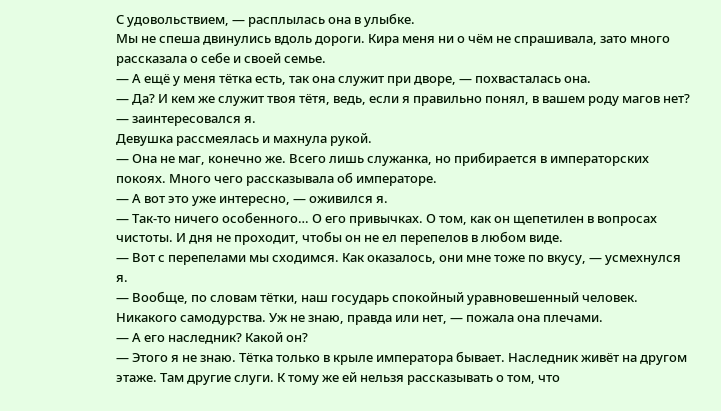С удовольствием, — расплылась она в улыбке.
Мы не спеша двинулись вдоль дороги. Кира меня ни о чём не спрашивала, зато много рассказала о себе и своей семье.
— А ещё у меня тётка есть, так она служит при дворе, — похвасталась она.
— Да? И кем же служит твоя тётя, ведь, если я правильно понял, в вашем роду магов нет? — заинтересовался я.
Девушка рассмеялась и махнула рукой.
— Она не маг, конечно же. Всего лишь служанка, но прибирается в императорских покоях. Много чего рассказывала об императоре.
— А вот это уже интересно, — оживился я.
— Так-то ничего особенного… О его привычках. О том, как он щепетилен в вопросах чистоты. И дня не проходит, чтобы он не ел перепелов в любом виде.
— Вот с перепелами мы сходимся. Как оказалось, они мне тоже по вкусу, — усмехнулся я.
— Вообще, по словам тётки, наш государь спокойный уравновешенный человек. Никакого самодурства. Уж не знаю, правда или нет, — пожала она плечами.
— А его наследник? Какой он?
— Этого я не знаю. Тётка только в крыле императора бывает. Наследник живёт на другом этаже. Там другие слуги. К тому же ей нельзя рассказывать о том, что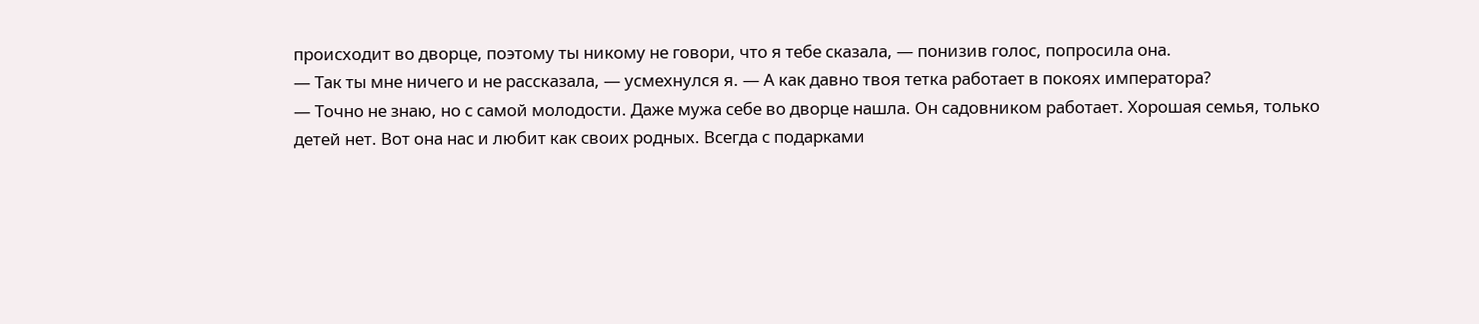происходит во дворце, поэтому ты никому не говори, что я тебе сказала, — понизив голос, попросила она.
— Так ты мне ничего и не рассказала, — усмехнулся я. — А как давно твоя тетка работает в покоях императора?
— Точно не знаю, но с самой молодости. Даже мужа себе во дворце нашла. Он садовником работает. Хорошая семья, только детей нет. Вот она нас и любит как своих родных. Всегда с подарками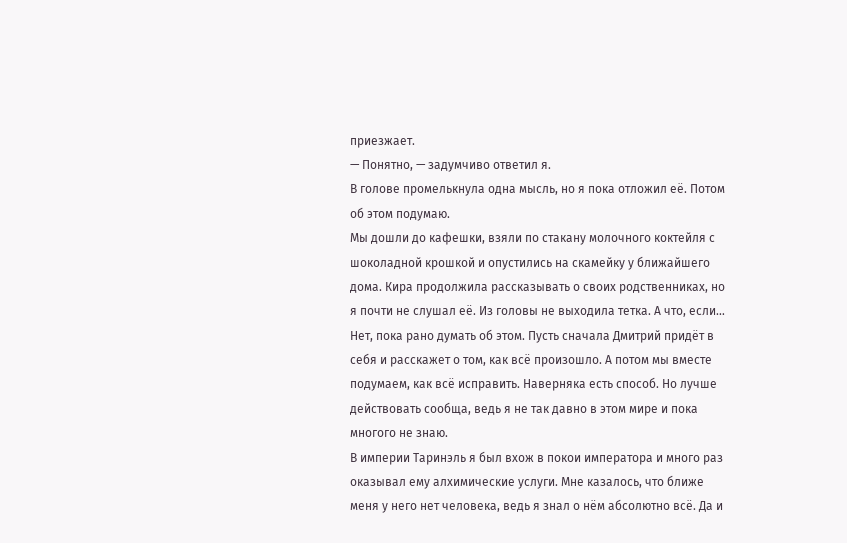приезжает.
— Понятно, — задумчиво ответил я.
В голове промелькнула одна мысль, но я пока отложил её. Потом об этом подумаю.
Мы дошли до кафешки, взяли по стакану молочного коктейля с шоколадной крошкой и опустились на скамейку у ближайшего дома. Кира продолжила рассказывать о своих родственниках, но я почти не слушал её. Из головы не выходила тетка. А что, если…
Нет, пока рано думать об этом. Пусть сначала Дмитрий придёт в себя и расскажет о том, как всё произошло. А потом мы вместе подумаем, как всё исправить. Наверняка есть способ. Но лучше действовать сообща, ведь я не так давно в этом мире и пока многого не знаю.
В империи Таринэль я был вхож в покои императора и много раз оказывал ему алхимические услуги. Мне казалось, что ближе меня у него нет человека, ведь я знал о нём абсолютно всё. Да и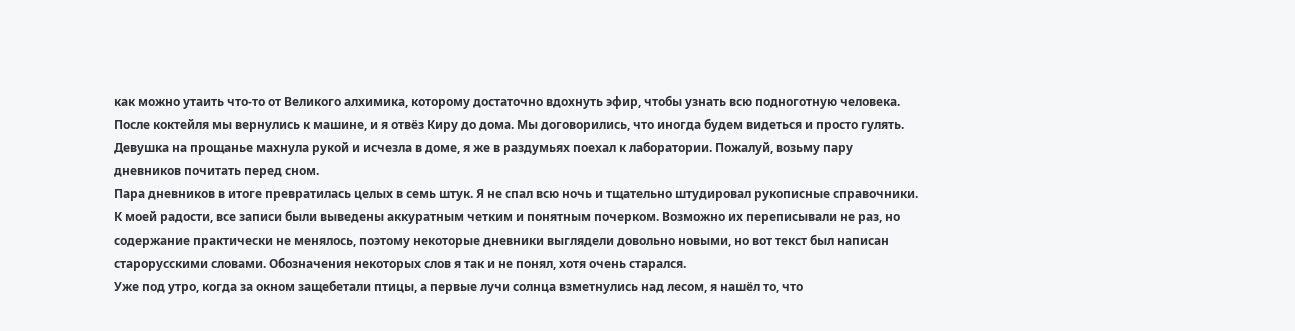как можно утаить что-то от Великого алхимика, которому достаточно вдохнуть эфир, чтобы узнать всю подноготную человека.
После коктейля мы вернулись к машине, и я отвёз Киру до дома. Мы договорились, что иногда будем видеться и просто гулять. Девушка на прощанье махнула рукой и исчезла в доме, я же в раздумьях поехал к лаборатории. Пожалуй, возьму пару дневников почитать перед сном.
Пара дневников в итоге превратилась целых в семь штук. Я не спал всю ночь и тщательно штудировал рукописные справочники. К моей радости, все записи были выведены аккуратным четким и понятным почерком. Возможно их переписывали не раз, но содержание практически не менялось, поэтому некоторые дневники выглядели довольно новыми, но вот текст был написан старорусскими словами. Обозначения некоторых слов я так и не понял, хотя очень старался.
Уже под утро, когда за окном защебетали птицы, а первые лучи солнца взметнулись над лесом, я нашёл то, что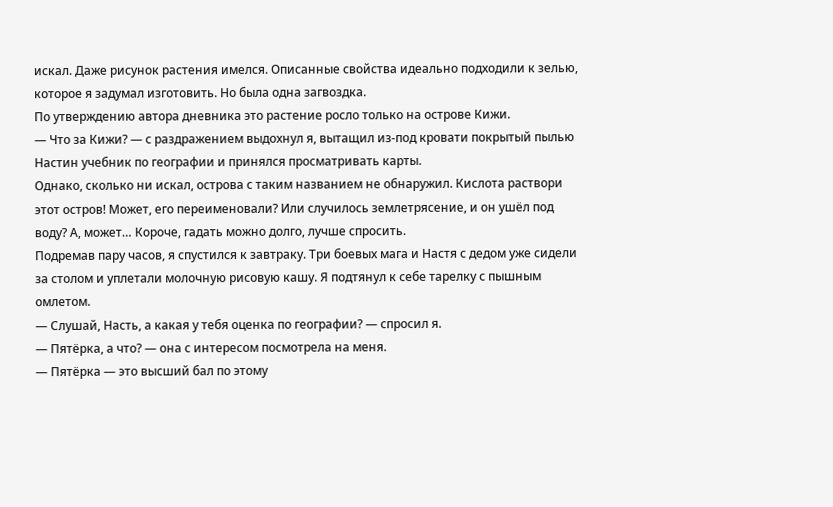искал. Даже рисунок растения имелся. Описанные свойства идеально подходили к зелью, которое я задумал изготовить. Но была одна загвоздка.
По утверждению автора дневника это растение росло только на острове Кижи.
— Что за Кижи? — с раздражением выдохнул я, вытащил из-под кровати покрытый пылью Настин учебник по географии и принялся просматривать карты.
Однако, сколько ни искал, острова с таким названием не обнаружил. Кислота раствори этот остров! Может, его переименовали? Или случилось землетрясение, и он ушёл под воду? А, может… Короче, гадать можно долго, лучше спросить.
Подремав пару часов, я спустился к завтраку. Три боевых мага и Настя с дедом уже сидели за столом и уплетали молочную рисовую кашу. Я подтянул к себе тарелку с пышным омлетом.
— Слушай, Насть, а какая у тебя оценка по географии? — спросил я.
— Пятёрка, а что? — она с интересом посмотрела на меня.
— Пятёрка — это высший бал по этому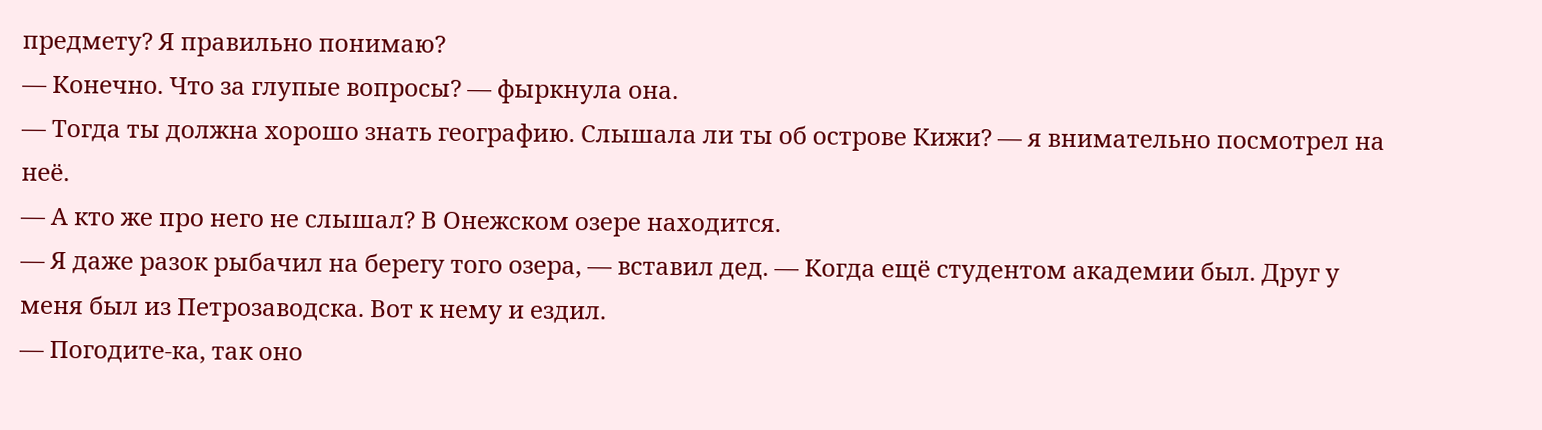предмету? Я правильно понимаю?
— Конечно. Что за глупые вопросы? — фыркнула она.
— Тогда ты должна хорошо знать географию. Слышала ли ты об острове Кижи? — я внимательно посмотрел на неё.
— А кто же про него не слышал? В Онежском озере находится.
— Я даже разок рыбачил на берегу того озера, — вставил дед. — Когда ещё студентом академии был. Друг у меня был из Петрозаводска. Вот к нему и ездил.
— Погодите-ка, так оно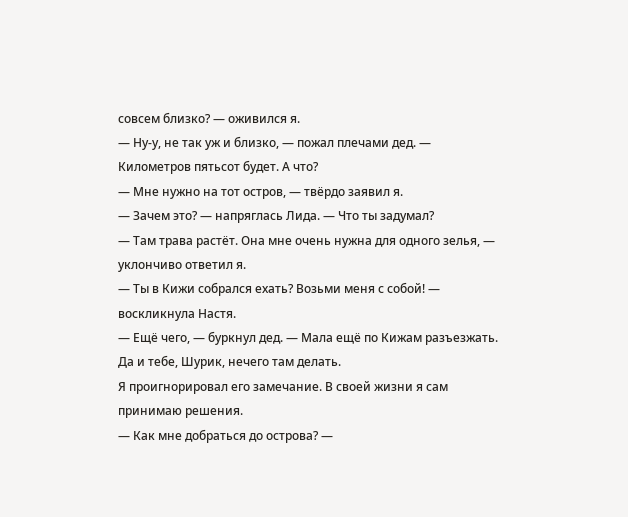совсем близко? — оживился я.
— Ну-у, не так уж и близко, — пожал плечами дед. — Километров пятьсот будет. А что?
— Мне нужно на тот остров, — твёрдо заявил я.
— Зачем это? — напряглась Лида. — Что ты задумал?
— Там трава растёт. Она мне очень нужна для одного зелья, — уклончиво ответил я.
— Ты в Кижи собрался ехать? Возьми меня с собой! — воскликнула Настя.
— Ещё чего, — буркнул дед. — Мала ещё по Кижам разъезжать. Да и тебе, Шурик, нечего там делать.
Я проигнорировал его замечание. В своей жизни я сам принимаю решения.
— Как мне добраться до острова? —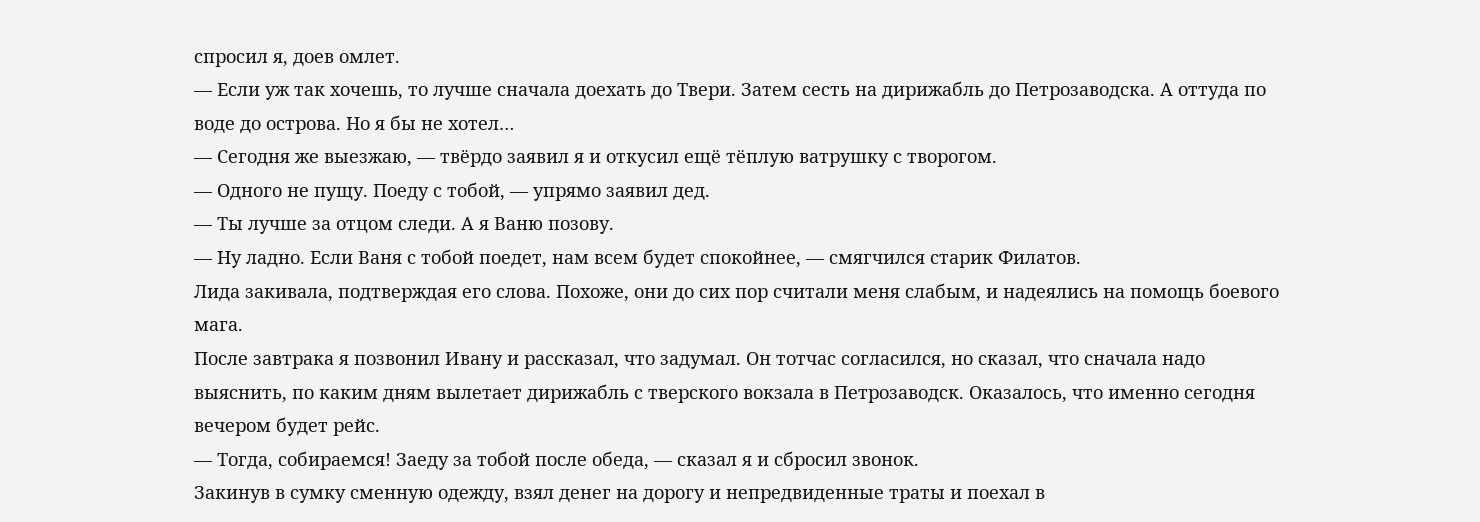спросил я, доев омлет.
— Если уж так хочешь, то лучше сначала доехать до Твери. Затем сесть на дирижабль до Петрозаводска. А оттуда по воде до острова. Но я бы не хотел…
— Сегодня же выезжаю, — твёрдо заявил я и откусил ещё тёплую ватрушку с творогом.
— Одного не пущу. Поеду с тобой, — упрямо заявил дед.
— Ты лучше за отцом следи. А я Ваню позову.
— Ну ладно. Если Ваня с тобой поедет, нам всем будет спокойнее, — смягчился старик Филатов.
Лида закивала, подтверждая его слова. Похоже, они до сих пор считали меня слабым, и надеялись на помощь боевого мага.
После завтрака я позвонил Ивану и рассказал, что задумал. Он тотчас согласился, но сказал, что сначала надо выяснить, по каким дням вылетает дирижабль с тверского вокзала в Петрозаводск. Оказалось, что именно сегодня вечером будет рейс.
— Тогда, собираемся! Заеду за тобой после обеда, — сказал я и сбросил звонок.
Закинув в сумку сменную одежду, взял денег на дорогу и непредвиденные траты и поехал в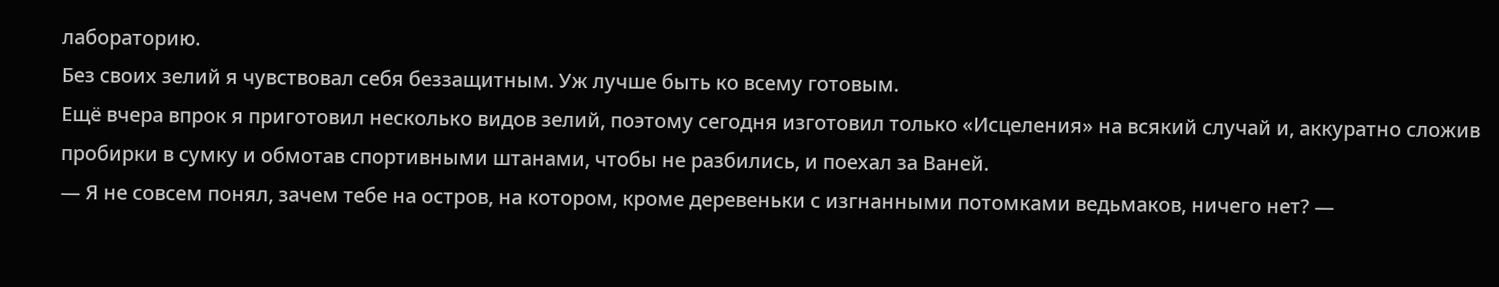лабораторию.
Без своих зелий я чувствовал себя беззащитным. Уж лучше быть ко всему готовым.
Ещё вчера впрок я приготовил несколько видов зелий, поэтому сегодня изготовил только «Исцеления» на всякий случай и, аккуратно сложив пробирки в сумку и обмотав спортивными штанами, чтобы не разбились, и поехал за Ваней.
— Я не совсем понял, зачем тебе на остров, на котором, кроме деревеньки с изгнанными потомками ведьмаков, ничего нет? —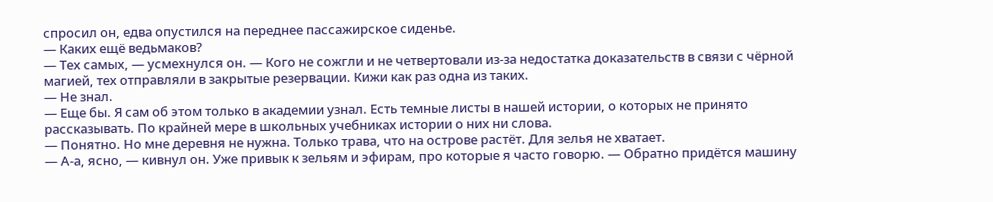спросил он, едва опустился на переднее пассажирское сиденье.
— Каких ещё ведьмаков?
— Тех самых, — усмехнулся он. — Кого не сожгли и не четвертовали из-за недостатка доказательств в связи с чёрной магией, тех отправляли в закрытые резервации. Кижи как раз одна из таких.
— Не знал.
— Еще бы. Я сам об этом только в академии узнал. Есть темные листы в нашей истории, о которых не принято рассказывать. По крайней мере в школьных учебниках истории о них ни слова.
— Понятно. Но мне деревня не нужна. Только трава, что на острове растёт. Для зелья не хватает.
— А-а, ясно, — кивнул он. Уже привык к зельям и эфирам, про которые я часто говорю. — Обратно придётся машину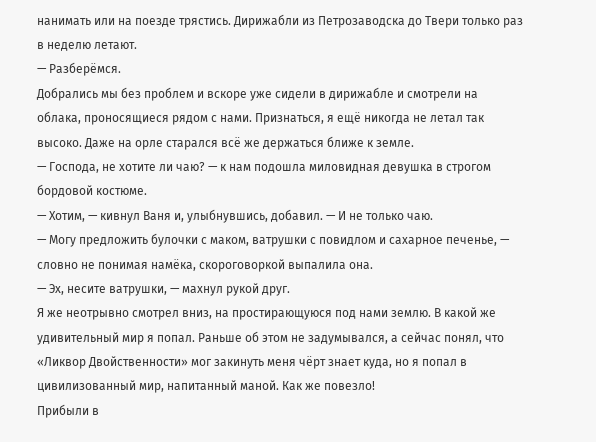нанимать или на поезде трястись. Дирижабли из Петрозаводска до Твери только раз в неделю летают.
— Разберёмся.
Добрались мы без проблем и вскоре уже сидели в дирижабле и смотрели на облака, проносящиеся рядом с нами. Признаться, я ещё никогда не летал так высоко. Даже на орле старался всё же держаться ближе к земле.
— Господа, не хотите ли чаю? — к нам подошла миловидная девушка в строгом бордовой костюме.
— Хотим, — кивнул Ваня и, улыбнувшись, добавил. — И не только чаю.
— Могу предложить булочки с маком, ватрушки с повидлом и сахарное печенье, — словно не понимая намёка, скороговоркой выпалила она.
— Эх, несите ватрушки, — махнул рукой друг.
Я же неотрывно смотрел вниз, на простирающуюся под нами землю. В какой же удивительный мир я попал. Раньше об этом не задумывался, а сейчас понял, что «Ликвор Двойственности» мог закинуть меня чёрт знает куда, но я попал в цивилизованный мир, напитанный маной. Как же повезло!
Прибыли в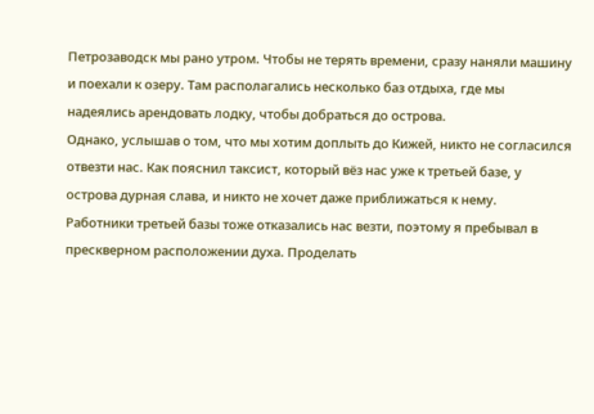Петрозаводск мы рано утром. Чтобы не терять времени, сразу наняли машину и поехали к озеру. Там располагались несколько баз отдыха, где мы надеялись арендовать лодку, чтобы добраться до острова.
Однако, услышав о том, что мы хотим доплыть до Кижей, никто не согласился отвезти нас. Как пояснил таксист, который вёз нас уже к третьей базе, у острова дурная слава, и никто не хочет даже приближаться к нему.
Работники третьей базы тоже отказались нас везти, поэтому я пребывал в прескверном расположении духа. Проделать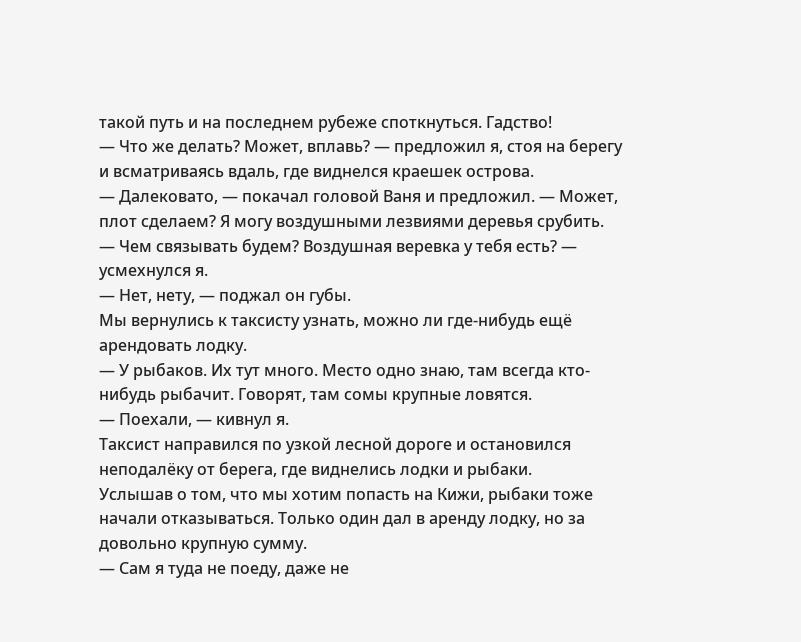такой путь и на последнем рубеже споткнуться. Гадство!
— Что же делать? Может, вплавь? — предложил я, стоя на берегу и всматриваясь вдаль, где виднелся краешек острова.
— Далековато, — покачал головой Ваня и предложил. — Может, плот сделаем? Я могу воздушными лезвиями деревья срубить.
— Чем связывать будем? Воздушная веревка у тебя есть? — усмехнулся я.
— Нет, нету, — поджал он губы.
Мы вернулись к таксисту узнать, можно ли где-нибудь ещё арендовать лодку.
— У рыбаков. Их тут много. Место одно знаю, там всегда кто-нибудь рыбачит. Говорят, там сомы крупные ловятся.
— Поехали, — кивнул я.
Таксист направился по узкой лесной дороге и остановился неподалёку от берега, где виднелись лодки и рыбаки.
Услышав о том, что мы хотим попасть на Кижи, рыбаки тоже начали отказываться. Только один дал в аренду лодку, но за довольно крупную сумму.
— Сам я туда не поеду, даже не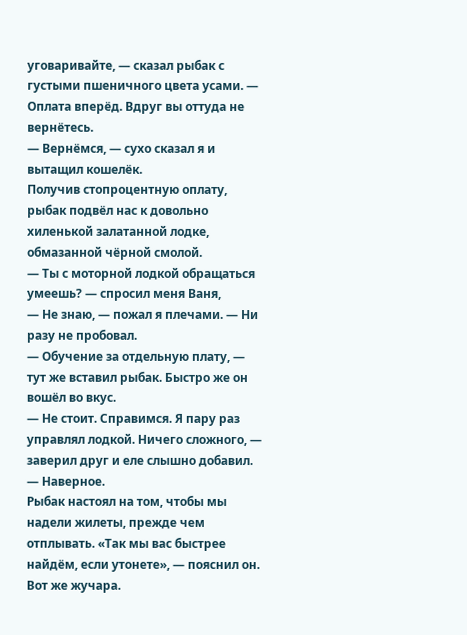уговаривайте, — сказал рыбак с густыми пшеничного цвета усами. — Оплата вперёд. Вдруг вы оттуда не вернётесь.
— Вернёмся, — сухо сказал я и вытащил кошелёк.
Получив стопроцентную оплату, рыбак подвёл нас к довольно хиленькой залатанной лодке, обмазанной чёрной смолой.
— Ты с моторной лодкой обращаться умеешь? — спросил меня Ваня,
— Не знаю, — пожал я плечами. — Ни разу не пробовал.
— Обучение за отдельную плату, — тут же вставил рыбак. Быстро же он вошёл во вкус.
— Не стоит. Справимся. Я пару раз управлял лодкой. Ничего сложного, — заверил друг и еле слышно добавил. — Наверное.
Рыбак настоял на том, чтобы мы надели жилеты, прежде чем отплывать. «Так мы вас быстрее найдём, если утонете», — пояснил он. Вот же жучара.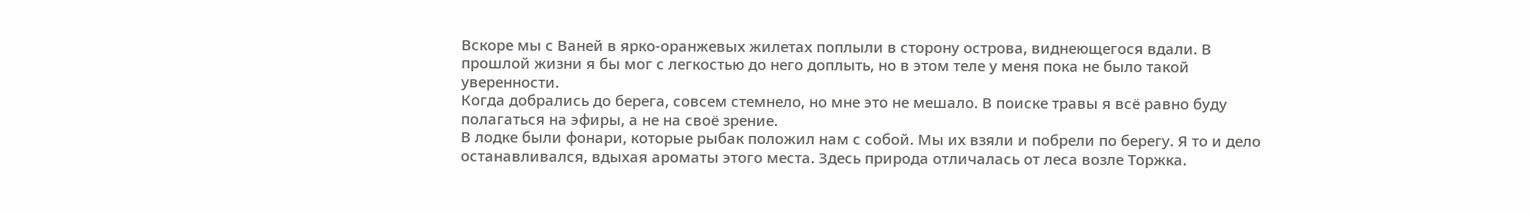Вскоре мы с Ваней в ярко-оранжевых жилетах поплыли в сторону острова, виднеющегося вдали. В прошлой жизни я бы мог с легкостью до него доплыть, но в этом теле у меня пока не было такой уверенности.
Когда добрались до берега, совсем стемнело, но мне это не мешало. В поиске травы я всё равно буду полагаться на эфиры, а не на своё зрение.
В лодке были фонари, которые рыбак положил нам с собой. Мы их взяли и побрели по берегу. Я то и дело останавливался, вдыхая ароматы этого места. Здесь природа отличалась от леса возле Торжка.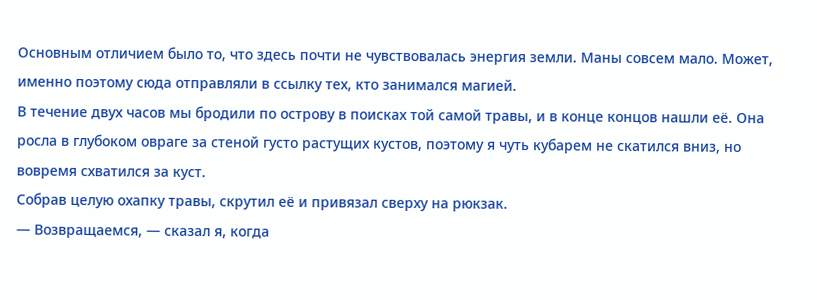Основным отличием было то, что здесь почти не чувствовалась энергия земли. Маны совсем мало. Может, именно поэтому сюда отправляли в ссылку тех, кто занимался магией.
В течение двух часов мы бродили по острову в поисках той самой травы, и в конце концов нашли её. Она росла в глубоком овраге за стеной густо растущих кустов, поэтому я чуть кубарем не скатился вниз, но вовремя схватился за куст.
Собрав целую охапку травы, скрутил её и привязал сверху на рюкзак.
— Возвращаемся, — сказал я, когда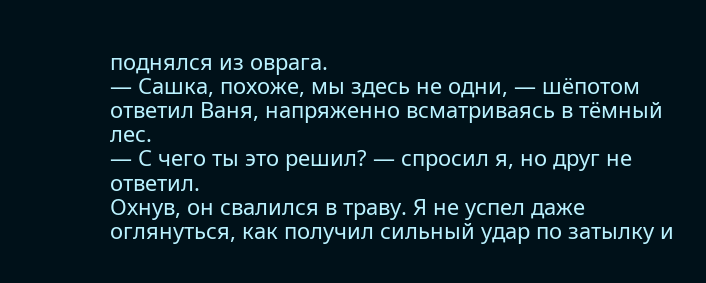поднялся из оврага.
— Сашка, похоже, мы здесь не одни, — шёпотом ответил Ваня, напряженно всматриваясь в тёмный лес.
— С чего ты это решил? — спросил я, но друг не ответил.
Охнув, он свалился в траву. Я не успел даже оглянуться, как получил сильный удар по затылку и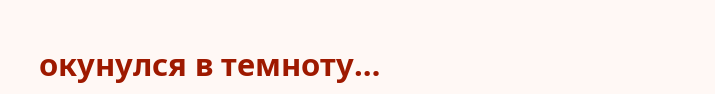окунулся в темноту…